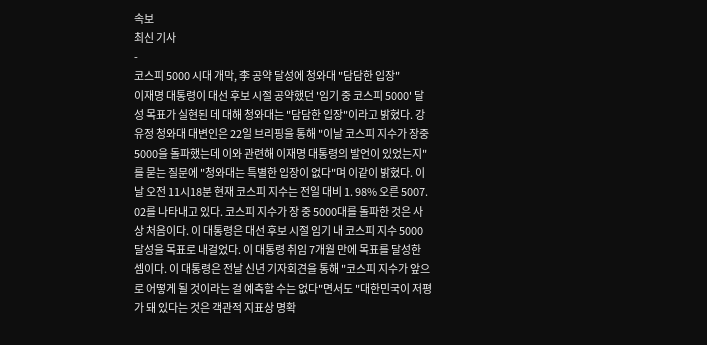속보
최신 기사
-
코스피 5000 시대 개막, 李 공약 달성에 청와대 "담담한 입장"
이재명 대통령이 대선 후보 시절 공약했던 '임기 중 코스피 5000' 달성 목표가 실현된 데 대해 청와대는 "담담한 입장"이라고 밝혔다. 강유정 청와대 대변인은 22일 브리핑을 통해 "이날 코스피 지수가 장중 5000을 돌파했는데 이와 관련해 이재명 대통령의 발언이 있었는지"를 묻는 질문에 "청와대는 특별한 입장이 없다"며 이같이 밝혔다. 이날 오전 11시18분 현재 코스피 지수는 전일 대비 1. 98% 오른 5007. 02를 나타내고 있다. 코스피 지수가 장 중 5000대를 돌파한 것은 사상 처음이다. 이 대통령은 대선 후보 시절 임기 내 코스피 지수 5000 달성을 목표로 내걸었다. 이 대통령 취임 7개월 만에 목표를 달성한 셈이다. 이 대통령은 전날 신년 기자회견을 통해 "코스피 지수가 앞으로 어떻게 될 것이라는 걸 예측할 수는 없다"면서도 "대한민국이 저평가 돼 있다는 것은 객관적 지표상 명확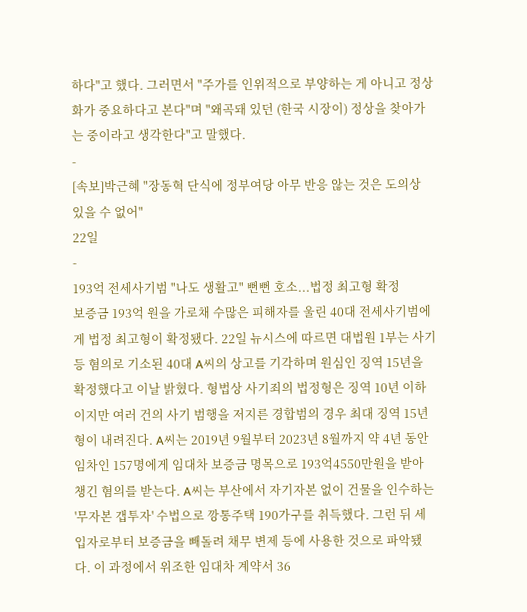하다"고 했다. 그러면서 "주가를 인위적으로 부양하는 게 아니고 정상화가 중요하다고 본다"며 "왜곡돼 있던 (한국 시장이) 정상을 찾아가는 중이라고 생각한다"고 말했다.
-
[속보]박근혜 "장동혁 단식에 정부여당 아무 반응 않는 것은 도의상 있을 수 없어"
22일
-
193억 전세사기범 "나도 생활고" 뻔뻔 호소...법정 최고형 확정
보증금 193억 원을 가로채 수많은 피해자를 울린 40대 전세사기범에게 법정 최고형이 확정됐다. 22일 뉴시스에 따르면 대법원 1부는 사기 등 혐의로 기소된 40대 A씨의 상고를 기각하며 원심인 징역 15년을 확정했다고 이날 밝혔다. 형법상 사기죄의 법정형은 징역 10년 이하이지만 여러 건의 사기 범행을 저지른 경합범의 경우 최대 징역 15년형이 내려진다. A씨는 2019년 9월부터 2023년 8월까지 약 4년 동안 임차인 157명에게 임대차 보증금 명목으로 193억4550만원을 받아 챙긴 혐의를 받는다. A씨는 부산에서 자기자본 없이 건물을 인수하는 '무자본 갭투자' 수법으로 깡통주택 190가구를 취득했다. 그런 뒤 세입자로부터 보증금을 빼돌려 채무 변제 등에 사용한 것으로 파악됐다. 이 과정에서 위조한 임대차 계약서 36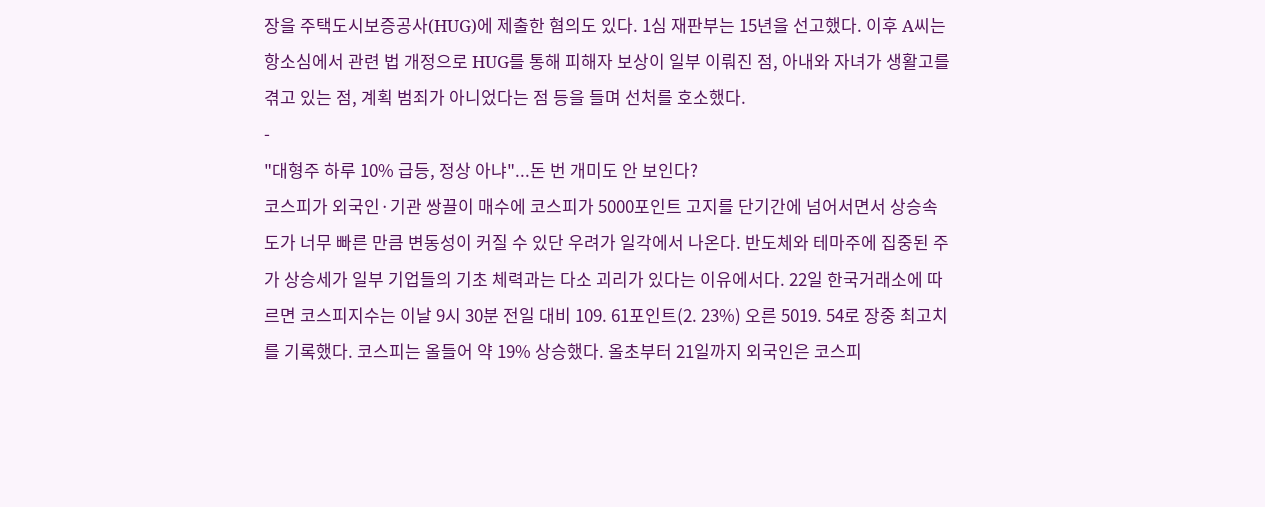장을 주택도시보증공사(HUG)에 제출한 혐의도 있다. 1심 재판부는 15년을 선고했다. 이후 A씨는 항소심에서 관련 법 개정으로 HUG를 통해 피해자 보상이 일부 이뤄진 점, 아내와 자녀가 생활고를 겪고 있는 점, 계획 범죄가 아니었다는 점 등을 들며 선처를 호소했다.
-
"대형주 하루 10% 급등, 정상 아냐"...돈 번 개미도 안 보인다?
코스피가 외국인·기관 쌍끌이 매수에 코스피가 5000포인트 고지를 단기간에 넘어서면서 상승속도가 너무 빠른 만큼 변동성이 커질 수 있단 우려가 일각에서 나온다. 반도체와 테마주에 집중된 주가 상승세가 일부 기업들의 기초 체력과는 다소 괴리가 있다는 이유에서다. 22일 한국거래소에 따르면 코스피지수는 이날 9시 30분 전일 대비 109. 61포인트(2. 23%) 오른 5019. 54로 장중 최고치를 기록했다. 코스피는 올들어 약 19% 상승했다. 올초부터 21일까지 외국인은 코스피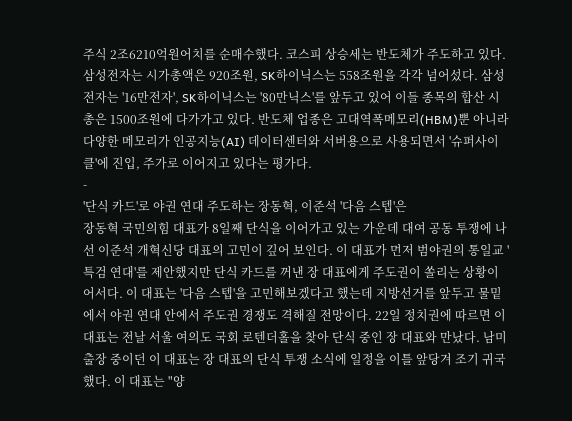주식 2조6210억원어치를 순매수했다. 코스피 상승세는 반도체가 주도하고 있다. 삼성전자는 시가총액은 920조원, SK하이닉스는 558조원을 각각 넘어섰다. 삼성전자는 '16만전자', SK하이닉스는 '80만닉스'를 앞두고 있어 이들 종목의 합산 시총은 1500조원에 다가가고 있다. 반도체 업종은 고대역폭메모리(HBM)뿐 아니라 다양한 메모리가 인공지능(AI) 데이터센터와 서버용으로 사용되면서 '슈퍼사이클'에 진입, 주가로 이어지고 있다는 평가다.
-
'단식 카드'로 야권 연대 주도하는 장동혁, 이준석 '다음 스텝'은
장동혁 국민의힘 대표가 8일째 단식을 이어가고 있는 가운데 대여 공동 투쟁에 나선 이준석 개혁신당 대표의 고민이 깊어 보인다. 이 대표가 먼저 범야권의 통일교 '특검 연대'를 제안했지만 단식 카드를 꺼낸 장 대표에게 주도권이 쏠리는 상황이어서다. 이 대표는 '다음 스텝'을 고민해보겠다고 했는데 지방선거를 앞두고 물밑에서 야권 연대 안에서 주도권 경쟁도 격해질 전망이다. 22일 정치권에 따르면 이 대표는 전날 서울 여의도 국회 로텐더홀을 찾아 단식 중인 장 대표와 만났다. 남미 출장 중이던 이 대표는 장 대표의 단식 투쟁 소식에 일정을 이틀 앞당겨 조기 귀국했다. 이 대표는 "양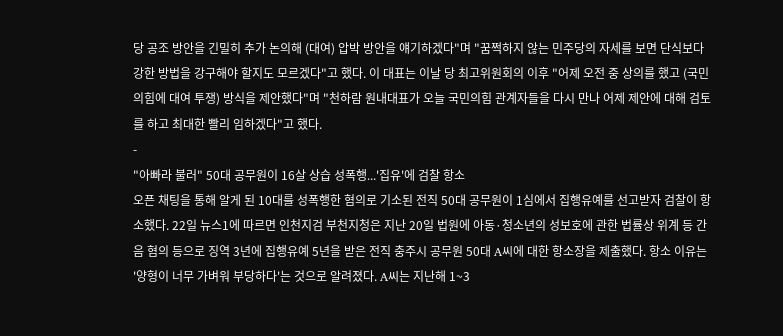당 공조 방안을 긴밀히 추가 논의해 (대여) 압박 방안을 얘기하겠다"며 "꿈쩍하지 않는 민주당의 자세를 보면 단식보다 강한 방법을 강구해야 할지도 모르겠다"고 했다. 이 대표는 이날 당 최고위원회의 이후 "어제 오전 중 상의를 했고 (국민의힘에 대여 투쟁) 방식을 제안했다"며 "천하람 원내대표가 오늘 국민의힘 관계자들을 다시 만나 어제 제안에 대해 검토를 하고 최대한 빨리 임하겠다"고 했다.
-
"아빠라 불러" 50대 공무원이 16살 상습 성폭행...'집유'에 검찰 항소
오픈 채팅을 통해 알게 된 10대를 성폭행한 혐의로 기소된 전직 50대 공무원이 1심에서 집행유예를 선고받자 검찰이 항소했다. 22일 뉴스1에 따르면 인천지검 부천지청은 지난 20일 법원에 아동·청소년의 성보호에 관한 법률상 위계 등 간음 혐의 등으로 징역 3년에 집행유예 5년을 받은 전직 충주시 공무원 50대 A씨에 대한 항소장을 제출했다. 항소 이유는 '양형이 너무 가벼워 부당하다'는 것으로 알려졌다. A씨는 지난해 1~3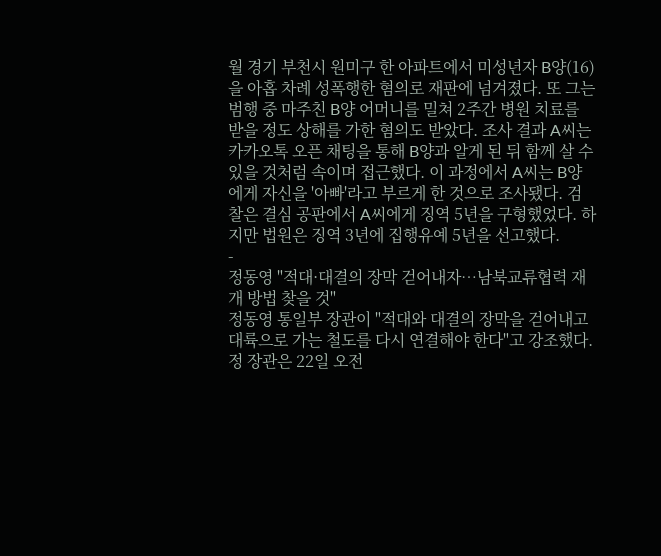월 경기 부천시 원미구 한 아파트에서 미성년자 B양(16)을 아홉 차례 성폭행한 혐의로 재판에 넘겨졌다. 또 그는 범행 중 마주친 B양 어머니를 밀쳐 2주간 병원 치료를 받을 정도 상해를 가한 혐의도 받았다. 조사 결과 A씨는 카카오톡 오픈 채팅을 통해 B양과 알게 된 뒤 함께 살 수 있을 것처럼 속이며 접근했다. 이 과정에서 A씨는 B양에게 자신을 '아빠'라고 부르게 한 것으로 조사됐다. 검찰은 결심 공판에서 A씨에게 징역 5년을 구형했었다. 하지만 법원은 징역 3년에 집행유예 5년을 선고했다.
-
정동영 "적대·대결의 장막 걷어내자…남북교류협력 재개 방법 찾을 것"
정동영 통일부 장관이 "적대와 대결의 장막을 걷어내고 대륙으로 가는 철도를 다시 연결해야 한다"고 강조했다. 정 장관은 22일 오전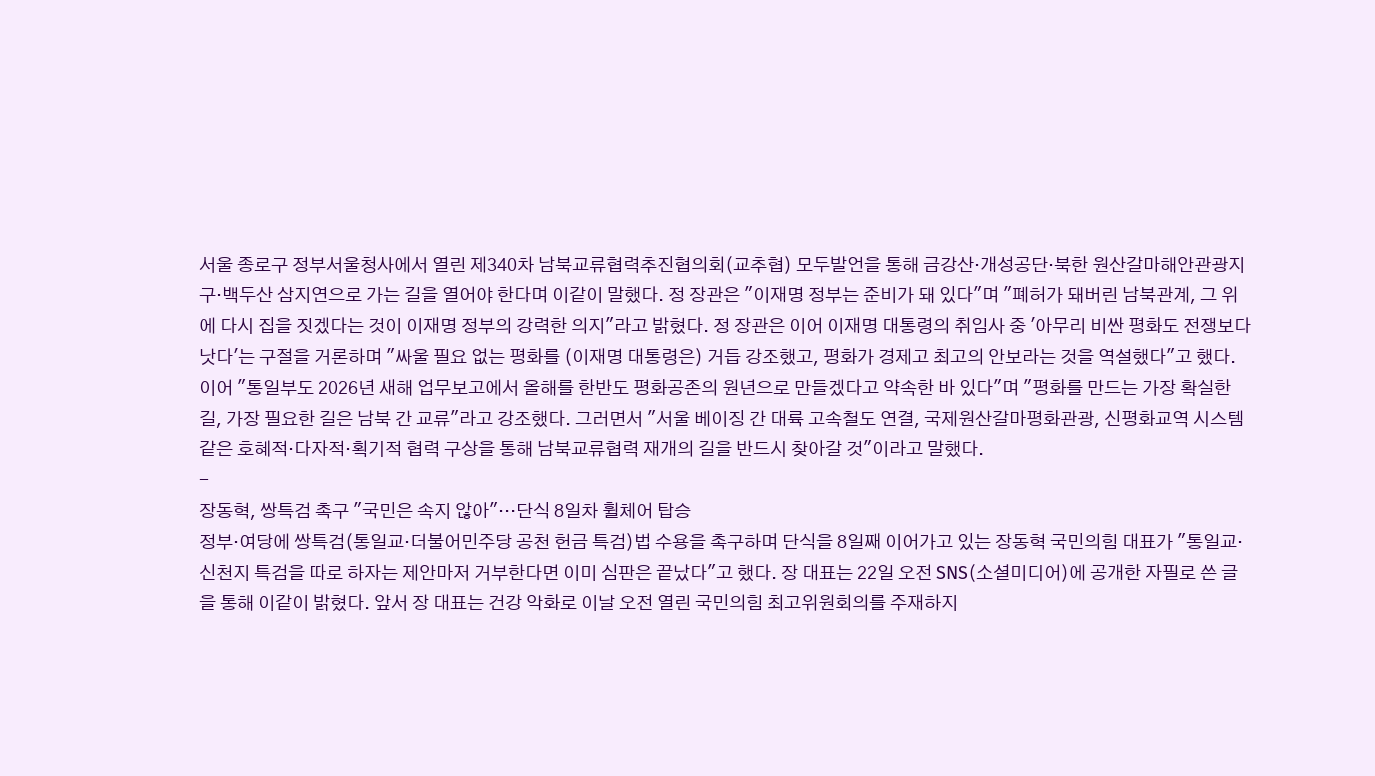서울 종로구 정부서울청사에서 열린 제340차 남북교류협력추진협의회(교추협) 모두발언을 통해 금강산·개성공단·북한 원산갈마해안관광지구·백두산 삼지연으로 가는 길을 열어야 한다며 이같이 말했다. 정 장관은 "이재명 정부는 준비가 돼 있다"며 "폐허가 돼버린 남북관계, 그 위에 다시 집을 짓겠다는 것이 이재명 정부의 강력한 의지"라고 밝혔다. 정 장관은 이어 이재명 대통령의 취임사 중 '아무리 비싼 평화도 전쟁보다 낫다'는 구절을 거론하며 "싸울 필요 없는 평화를 (이재명 대통령은) 거듭 강조했고, 평화가 경제고 최고의 안보라는 것을 역설했다"고 했다. 이어 "통일부도 2026년 새해 업무보고에서 올해를 한반도 평화공존의 원년으로 만들겠다고 약속한 바 있다"며 "평화를 만드는 가장 확실한 길, 가장 필요한 길은 남북 간 교류"라고 강조했다. 그러면서 "서울 베이징 간 대륙 고속철도 연결, 국제원산갈마평화관광, 신평화교역 시스템 같은 호혜적·다자적·획기적 협력 구상을 통해 남북교류협력 재개의 길을 반드시 찾아갈 것"이라고 말했다.
-
장동혁, 쌍특검 촉구 "국민은 속지 않아"…단식 8일차 휠체어 탑승
정부·여당에 쌍특검(통일교·더불어민주당 공천 헌금 특검)법 수용을 촉구하며 단식을 8일째 이어가고 있는 장동혁 국민의힘 대표가 "통일교·신천지 특검을 따로 하자는 제안마저 거부한다면 이미 심판은 끝났다"고 했다. 장 대표는 22일 오전 SNS(소셜미디어)에 공개한 자필로 쓴 글을 통해 이같이 밝혔다. 앞서 장 대표는 건강 악화로 이날 오전 열린 국민의힘 최고위원회의를 주재하지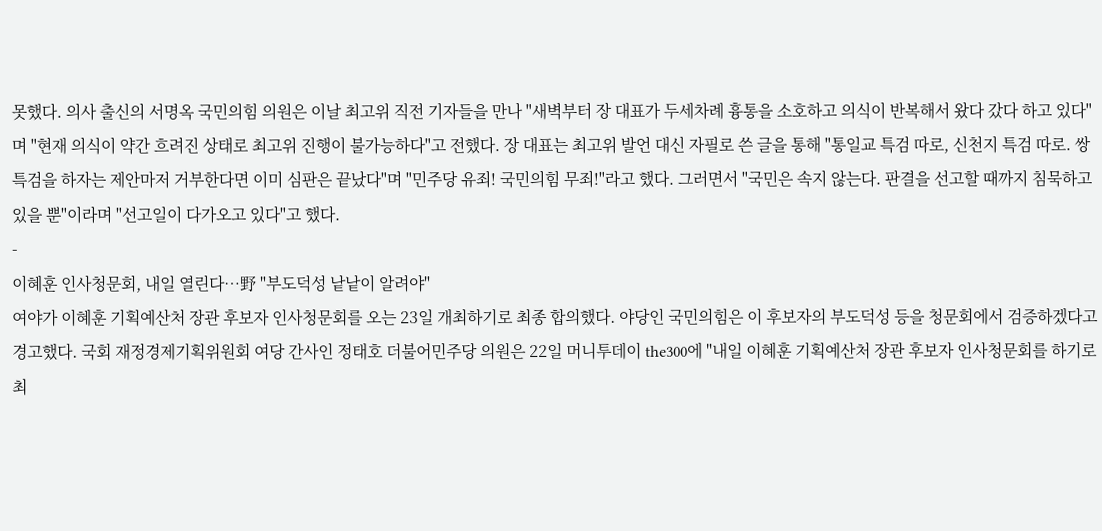못했다. 의사 출신의 서명옥 국민의힘 의원은 이날 최고위 직전 기자들을 만나 "새벽부터 장 대표가 두세차례 흉통을 소호하고 의식이 반복해서 왔다 갔다 하고 있다"며 "현재 의식이 약간 흐려진 상태로 최고위 진행이 불가능하다"고 전했다. 장 대표는 최고위 발언 대신 자필로 쓴 글을 통해 "통일교 특검 따로, 신천지 특검 따로. 쌍특검을 하자는 제안마저 거부한다면 이미 심판은 끝났다"며 "민주당 유죄! 국민의힘 무죄!"라고 했다. 그러면서 "국민은 속지 않는다. 판결을 선고할 때까지 침묵하고 있을 뿐"이라며 "선고일이 다가오고 있다"고 했다.
-
이혜훈 인사청문회, 내일 열린다…野 "부도덕성 낱낱이 알려야"
여야가 이혜훈 기획예산처 장관 후보자 인사청문회를 오는 23일 개최하기로 최종 합의했다. 야당인 국민의힘은 이 후보자의 부도덕성 등을 청문회에서 검증하겠다고 경고했다. 국회 재정경제기획위원회 여당 간사인 정태호 더불어민주당 의원은 22일 머니투데이 the300에 "내일 이혜훈 기획예산처 장관 후보자 인사청문회를 하기로 최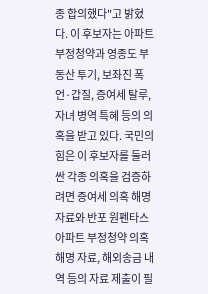종 합의했다"고 밝혔다. 이 후보자는 아파트 부정청약과 영종도 부동산 투기, 보좌진 폭언·갑질, 증여세 탈루, 자녀 병역 특혜 등의 의혹을 받고 있다. 국민의힘은 이 후보자를 둘러싼 각종 의혹을 검증하려면 증여세 의혹 해명 자료와 반포 원펜타스 아파트 부정청약 의혹 해명 자료, 해외송금 내역 등의 자료 제출이 필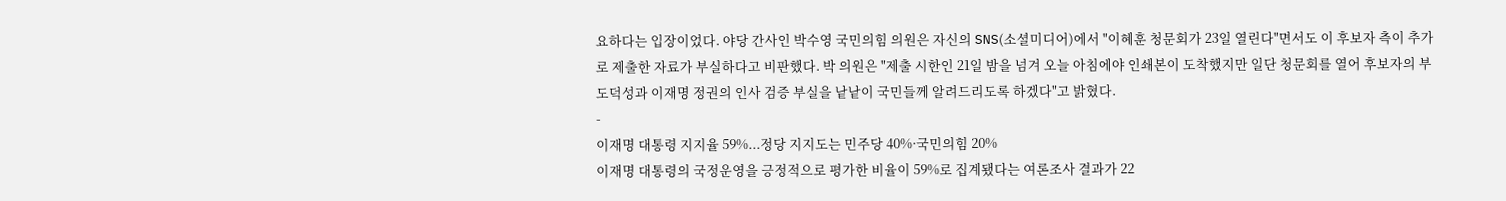요하다는 입장이었다. 야당 간사인 박수영 국민의힘 의원은 자신의 SNS(소셜미디어)에서 "이혜훈 청문회가 23일 열린다"면서도 이 후보자 측이 추가로 제출한 자료가 부실하다고 비판했다. 박 의원은 "제출 시한인 21일 밤을 넘겨 오늘 아침에야 인쇄본이 도착했지만 일단 청문회를 열어 후보자의 부도덕성과 이재명 정권의 인사 검증 부실을 낱낱이 국민들께 알려드리도록 하겠다"고 밝혔다.
-
이재명 대통령 지지율 59%...정당 지지도는 민주당 40%·국민의힘 20%
이재명 대통령의 국정운영을 긍정적으로 평가한 비율이 59%로 집계됐다는 여론조사 결과가 22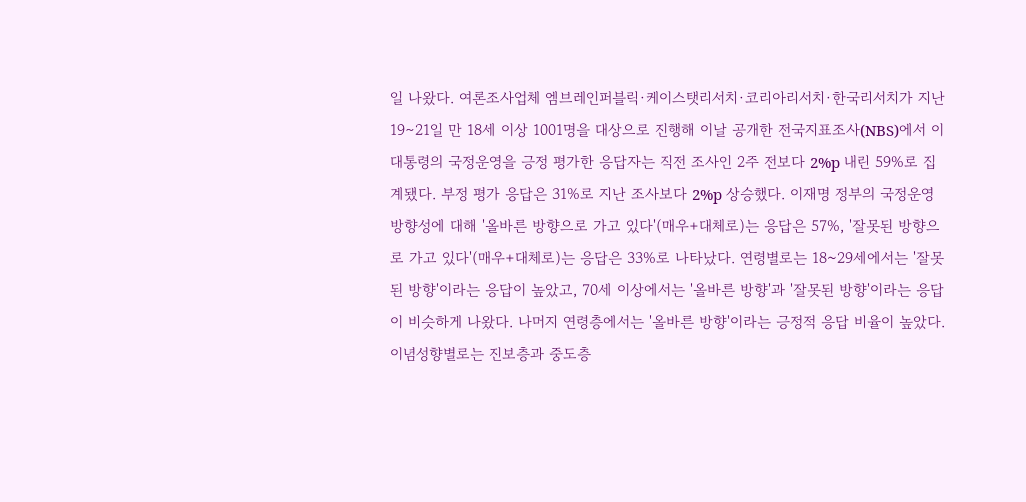일 나왔다. 여론조사업체 엠브레인퍼블릭·케이스탯리서치·코리아리서치·한국리서치가 지난 19∼21일 만 18세 이상 1001명을 대상으로 진행해 이날 공개한 전국지표조사(NBS)에서 이 대통령의 국정운영을 긍정 평가한 응답자는 직전 조사인 2주 전보다 2%p 내린 59%로 집계됐다. 부정 평가 응답은 31%로 지난 조사보다 2%p 상승했다. 이재명 정부의 국정운영 방향성에 대해 '올바른 방향으로 가고 있다'(매우+대체로)는 응답은 57%, '잘못된 방향으로 가고 있다'(매우+대체로)는 응답은 33%로 나타났다. 연령별로는 18~29세에서는 '잘못된 방향'이라는 응답이 높았고, 70세 이상에서는 '올바른 방향'과 '잘못된 방향'이라는 응답이 비슷하게 나왔다. 나머지 연령층에서는 '올바른 방향'이라는 긍정적 응답 비율이 높았다. 이념성향별로는 진보층과 중도층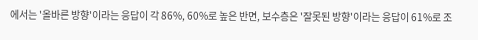에서는 '올바른 방향'이라는 응답이 각 86%, 60%로 높은 반면, 보수층은 '잘못된 방향'이라는 응답이 61%로 조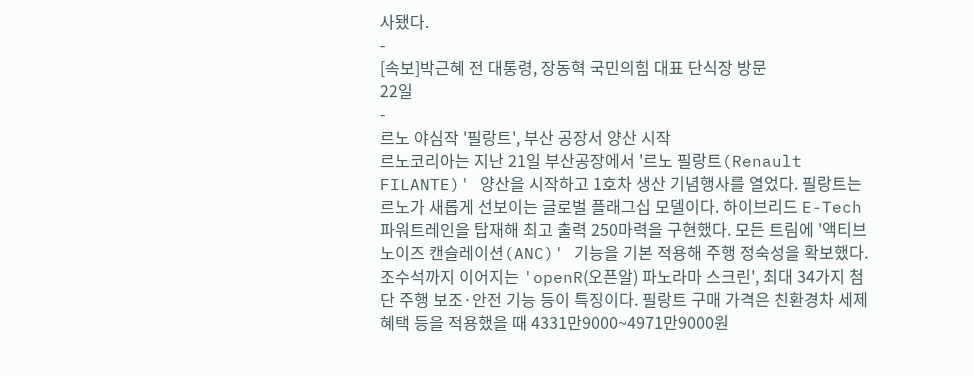사됐다.
-
[속보]박근혜 전 대통령, 장동혁 국민의힘 대표 단식장 방문
22일
-
르노 야심작 '필랑트', 부산 공장서 양산 시작
르노코리아는 지난 21일 부산공장에서 '르노 필랑트(Renault FILANTE)' 양산을 시작하고 1호차 생산 기념행사를 열었다. 필랑트는 르노가 새롭게 선보이는 글로벌 플래그십 모델이다. 하이브리드 E-Tech 파워트레인을 탑재해 최고 출력 250마력을 구현했다. 모든 트림에 '액티브 노이즈 캔슬레이션(ANC)' 기능을 기본 적용해 주행 정숙성을 확보했다. 조수석까지 이어지는 'openR(오픈알) 파노라마 스크린', 최대 34가지 첨단 주행 보조·안전 기능 등이 특징이다. 필랑트 구매 가격은 친환경차 세제 혜택 등을 적용했을 때 4331만9000~4971만9000원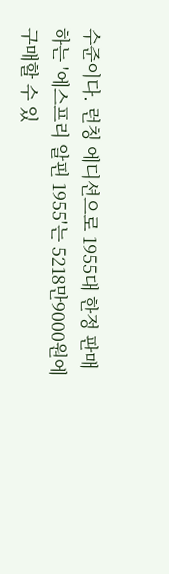수준이다. 런칭 에디션으로 1955대 한정 판매하는 '에스프리 알핀 1955'는 5218만9000원에 구매할 수 있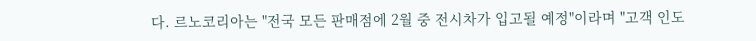다. 르노코리아는 "전국 모든 판매점에 2월 중 전시차가 입고될 예정"이라며 "고객 인도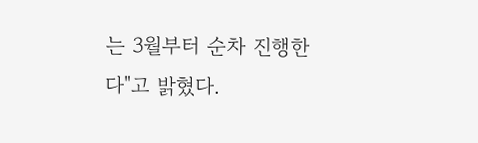는 3월부터 순차 진행한다"고 밝혔다.